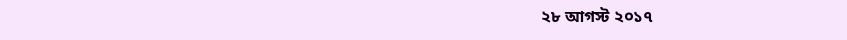২৮ আগস্ট ২০১৭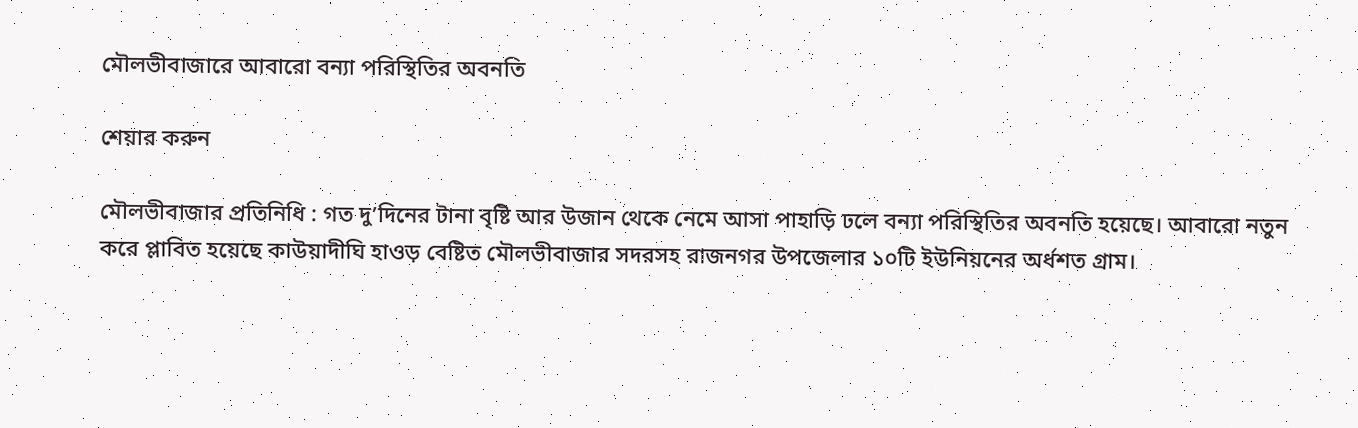মৌলভীবাজারে আবারো বন্যা পরিস্থিতির অবনতি

শেয়ার করুন

মৌলভীবাজার প্রতিনিধি : গত দু’দিনের টানা বৃষ্টি আর উজান থেকে নেমে আসা পাহাড়ি ঢলে বন্যা পরিস্থিতির অবনতি হয়েছে। আবারো নতুন করে প্লাবিত হয়েছে কাউয়াদীঘি হাওড় বেষ্টিত মৌলভীবাজার সদরসহ রাজনগর উপজেলার ১০টি ইউনিয়নের অর্ধশত গ্রাম।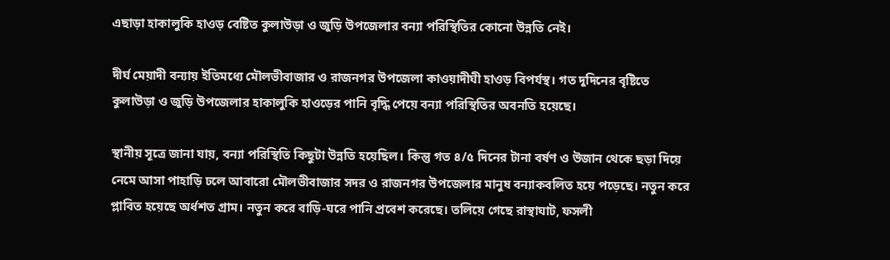এছাড়া হাকালুকি হাওড় বেষ্টিত কুলাউড়া ও জুড়ি উপজেলার বন্যা পরিস্থিতির কোনো উন্নতি নেই।

দীর্ঘ মেয়াদী বন্যায় ইতিমধ্যে মৌলভীবাজার ও রাজনগর উপজেলা কাওয়াদীঘী হাওড় বিপর্যস্থ। গত দুদিনের বৃষ্টিতে কুলাউড়া ও জুড়ি উপজেলার হাকালুকি হাওড়ের পানি বৃদ্ধি পেয়ে বন্যা পরিস্থিতির অবনতি হয়েছে।

স্থানীয় সূত্রে জানা যায়, বন্যা পরিস্থিতি কিছুটা উন্নতি হয়েছিল। কিন্তু গত ৪/৫ দিনের টানা বর্ষণ ও উজান থেকে ছড়া দিয়ে নেমে আসা পাহাড়ি ঢলে আবারো মৌলভীবাজার সদর ও রাজনগর উপজেলার মানুষ বন্যাকবলিত হয়ে পড়েছে। নতুন করে প্লাবিত হয়েছে অর্ধশত গ্রাম। নতুন করে বাড়ি-ঘরে পানি প্রবেশ করেছে। তলিয়ে গেছে রাস্থাঘাট, ফসলী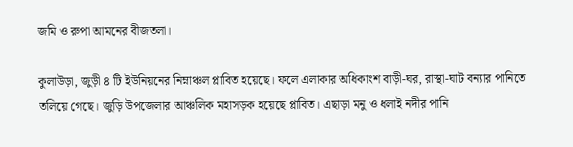জমি ও রুপা আমনের বীজতলা।

কুলাউড়া, জুড়ী ৪ টি ইউনিয়নের নিম্নাঞ্চল প্লাবিত হয়েছে। ফলে এলাকার অধিকাংশ বাড়ী-ঘর, রাস্থা-ঘাট বন্যার পানিতে তলিয়ে গেছে। জুড়ি উপজেলার আঞ্চলিক মহাসড়ক হয়েছে প্লাবিত। এছাড়া মনু ও ধলাই নদীর পানি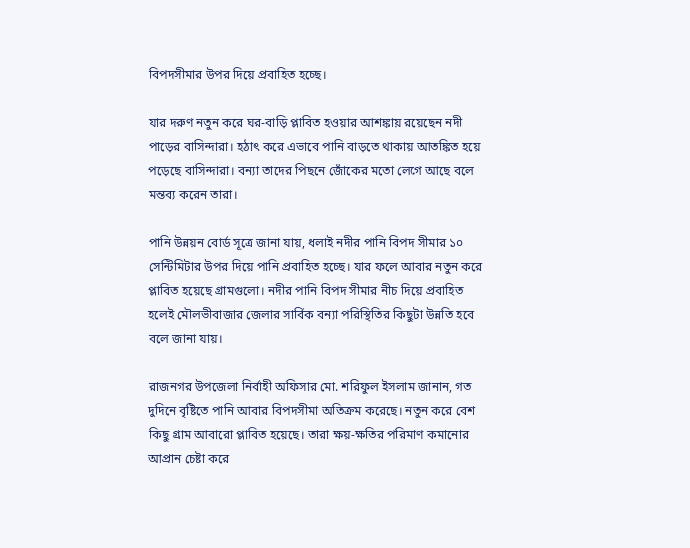বিপদসীমার উপর দিয়ে প্রবাহিত হচ্ছে।

যার দরুণ নতুন করে ঘর-বাড়ি প্লাবিত হওয়ার আশঙ্কায় রয়েছেন নদী পাড়ের বাসিন্দারা। হঠাৎ করে এভাবে পানি বাড়তে থাকায় আতঙ্কিত হয়ে পড়েছে বাসিন্দারা। বন্যা তাদের পিছনে জোঁকের মতো লেগে আছে বলে মন্তব্য করেন তারা।

পানি উন্নয়ন বোর্ড সূত্রে জানা যায়, ধলাই নদীর পানি বিপদ সীমার ১০ সেন্টিমিটার উপর দিয়ে পানি প্রবাহিত হচ্ছে। যার ফলে আবার নতুন করে প্লাবিত হয়েছে গ্রামগুলো। নদীর পানি বিপদ সীমার নীচ দিয়ে প্রবাহিত হলেই মৌলভীবাজার জেলার সার্বিক বন্যা পরিস্থিতির কিছুটা উন্নতি হবে বলে জানা যায়।

রাজনগর উপজেলা নির্বাহী অফিসার মো. শরিফুল ইসলাম জানান, গত দুদিনে বৃষ্টিতে পানি আবার বিপদসীমা অতিক্রম করেছে। নতুন করে বেশ কিছু গ্রাম আবারো প্লাবিত হয়েছে। তারা ক্ষয়-ক্ষতির পরিমাণ কমানোর আপ্রান চেষ্টা করে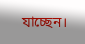যাচ্ছেন।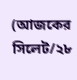(আজকের সিলেট/২৮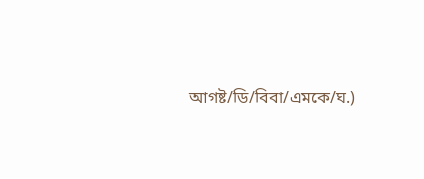আগষ্ট/ডি/বিবা/এমকে/ঘ.)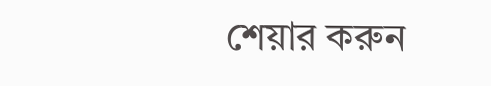শেয়ার করুন